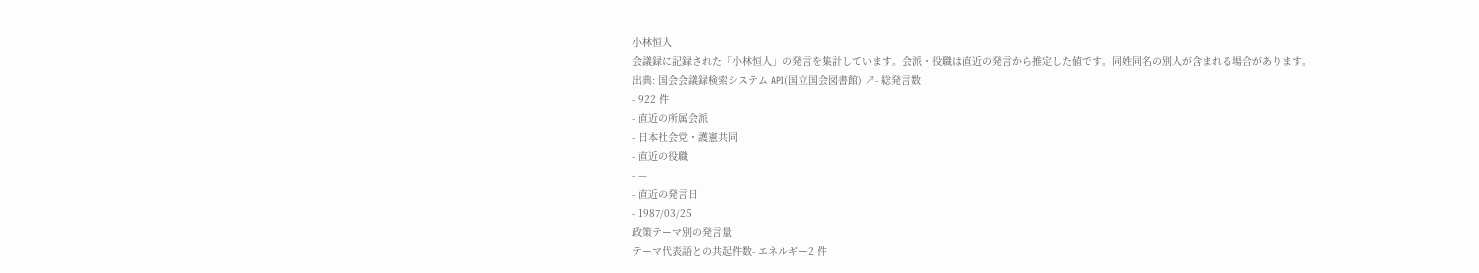小林恒人
会議録に記録された「小林恒人」の発言を集計しています。会派・役職は直近の発言から推定した値です。同姓同名の別人が含まれる場合があります。
出典: 国会会議録検索システム API(国立国会図書館) ↗- 総発言数
- 922 件
- 直近の所属会派
- 日本社会党・護憲共同
- 直近の役職
- —
- 直近の発言日
- 1987/03/25
政策テーマ別の発言量
テーマ代表語との共起件数- エネルギー2 件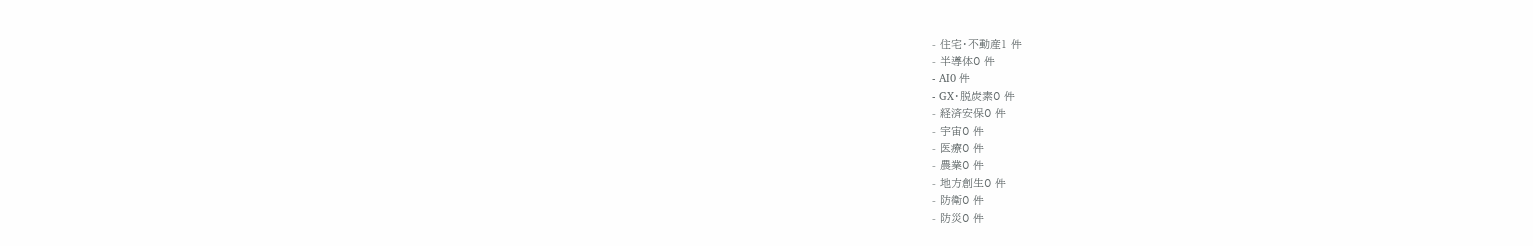- 住宅・不動産1 件
- 半導体0 件
- AI0 件
- GX・脱炭素0 件
- 経済安保0 件
- 宇宙0 件
- 医療0 件
- 農業0 件
- 地方創生0 件
- 防衛0 件
- 防災0 件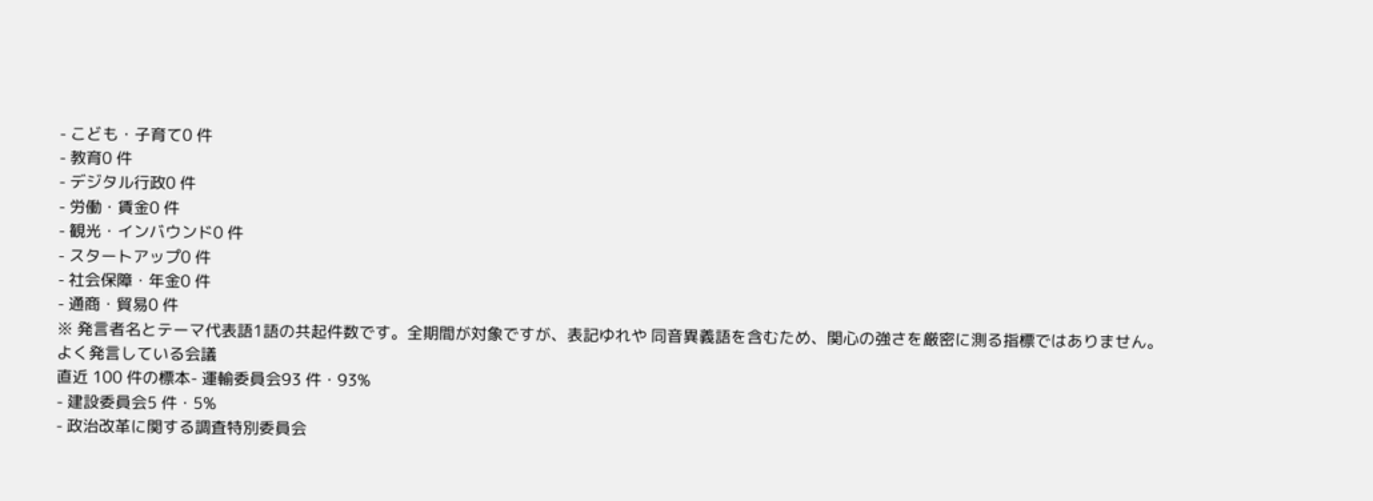- こども・子育て0 件
- 教育0 件
- デジタル行政0 件
- 労働・賃金0 件
- 観光・インバウンド0 件
- スタートアップ0 件
- 社会保障・年金0 件
- 通商・貿易0 件
※ 発言者名とテーマ代表語1語の共起件数です。全期間が対象ですが、表記ゆれや 同音異義語を含むため、関心の強さを厳密に測る指標ではありません。
よく発言している会議
直近 100 件の標本- 運輸委員会93 件・93%
- 建設委員会5 件・5%
- 政治改革に関する調査特別委員会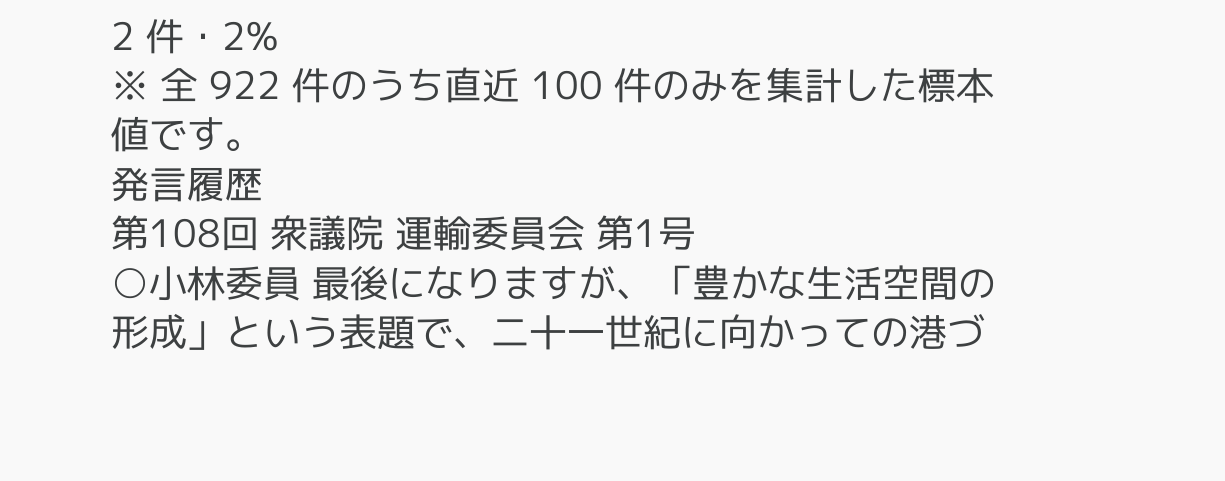2 件・2%
※ 全 922 件のうち直近 100 件のみを集計した標本値です。
発言履歴
第108回 衆議院 運輸委員会 第1号
○小林委員 最後になりますが、「豊かな生活空間の形成」という表題で、二十一世紀に向かっての港づ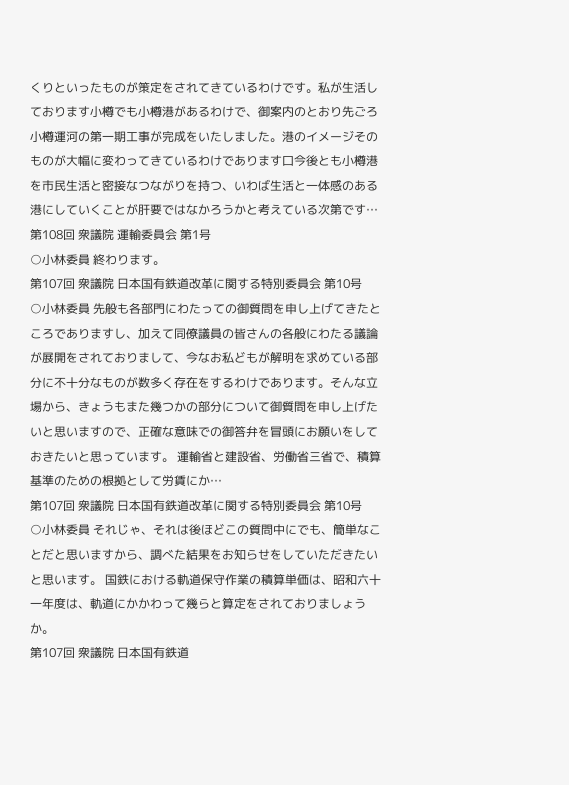くりといったものが策定をされてきているわけです。私が生活しております小樽でも小樽港があるわけで、御案内のとおり先ごろ小樽運河の第一期工事が完成をいたしました。港のイメージそのものが大幅に変わってきているわけであります口今後とも小樽港を市民生活と密接なつながりを持つ、いわば生活と一体感のある港にしていくことが肝要ではなかろうかと考えている次第です…
第108回 衆議院 運輸委員会 第1号
○小林委員 終わります。
第107回 衆議院 日本国有鉄道改革に関する特別委員会 第10号
○小林委員 先般も各部門にわたっての御質問を申し上げてきたところでありますし、加えて同僚議員の皆さんの各般にわたる議論が展開をされておりまして、今なお私どもが解明を求めている部分に不十分なものが数多く存在をするわけであります。そんな立場から、きょうもまた幾つかの部分について御質問を申し上げたいと思いますので、正確な意味での御答弁を冒頭にお願いをしておきたいと思っています。 運輸省と建設省、労働省三省で、積算基準のための根拠として労賃にか…
第107回 衆議院 日本国有鉄道改革に関する特別委員会 第10号
○小林委員 それじゃ、それは後ほどこの質問中にでも、簡単なことだと思いますから、調べた結果をお知らせをしていただきたいと思います。 国鉄における軌道保守作業の積算単価は、昭和六十一年度は、軌道にかかわって幾らと算定をされておりましょうか。
第107回 衆議院 日本国有鉄道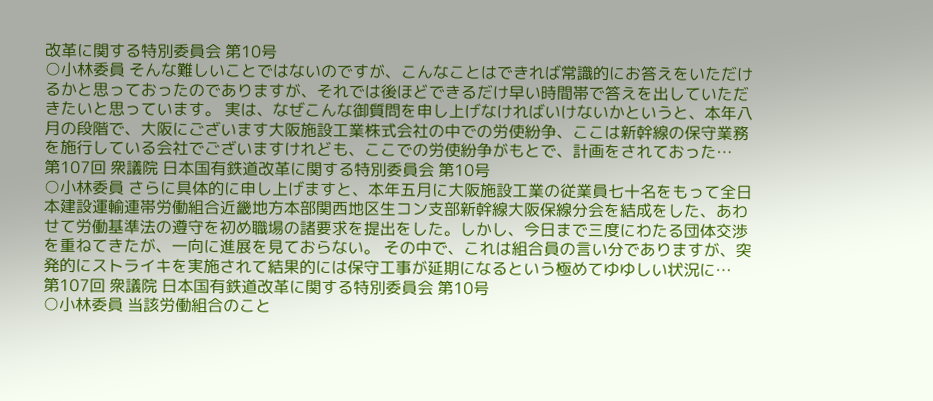改革に関する特別委員会 第10号
○小林委員 そんな難しいことではないのですが、こんなことはできれば常識的にお答えをいただけるかと思っておったのでありますが、それでは後ほどできるだけ早い時間帯で答えを出していただきたいと思っています。 実は、なぜこんな御質問を申し上げなければいけないかというと、本年八月の段階で、大阪にございます大阪施設工業株式会社の中での労使紛争、ここは新幹線の保守業務を施行している会社でございますけれども、ここでの労使紛争がもとで、計画をされておった…
第107回 衆議院 日本国有鉄道改革に関する特別委員会 第10号
○小林委員 さらに具体的に申し上げますと、本年五月に大阪施設工業の従業員七十名をもって全日本建設運輸連帯労働組合近畿地方本部関西地区生コン支部新幹線大阪保線分会を結成をした、あわせて労働基準法の遵守を初め職場の諸要求を提出をした。しかし、今日まで三度にわたる団体交渉を重ねてきたが、一向に進展を見ておらない。 その中で、これは組合員の言い分でありますが、突発的にストライキを実施されて結果的には保守工事が延期になるという極めてゆゆしい状況に…
第107回 衆議院 日本国有鉄道改革に関する特別委員会 第10号
○小林委員 当該労働組合のこと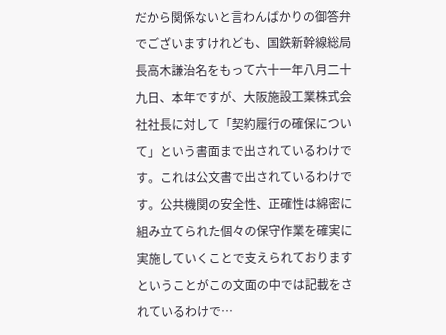だから関係ないと言わんばかりの御答弁でございますけれども、国鉄新幹線総局長高木謙治名をもって六十一年八月二十九日、本年ですが、大阪施設工業株式会社社長に対して「契約履行の確保について」という書面まで出されているわけです。これは公文書で出されているわけです。公共機関の安全性、正確性は綿密に組み立てられた個々の保守作業を確実に実施していくことで支えられておりますということがこの文面の中では記載をされているわけで…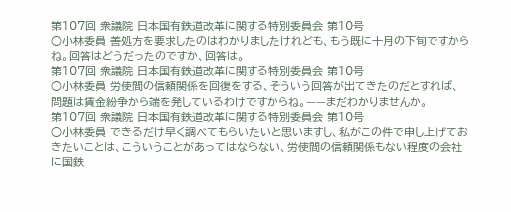第107回 衆議院 日本国有鉄道改革に関する特別委員会 第10号
○小林委員 善処方を要求したのはわかりましたけれども、もう既に十月の下旬ですからね。回答はどうだったのですか、回答は。
第107回 衆議院 日本国有鉄道改革に関する特別委員会 第10号
○小林委員 労使間の信頼関係を回復をする、そういう回答が出てきたのだとすれば、問題は賃金紛争から端を発しているわけですからね。——まだわかりませんか。
第107回 衆議院 日本国有鉄道改革に関する特別委員会 第10号
○小林委員 できるだけ早く調べてもらいたいと思いますし、私がこの件で申し上げておきたいことは、こういうことがあってはならない、労使間の信頼関係もない程度の会社に国鉄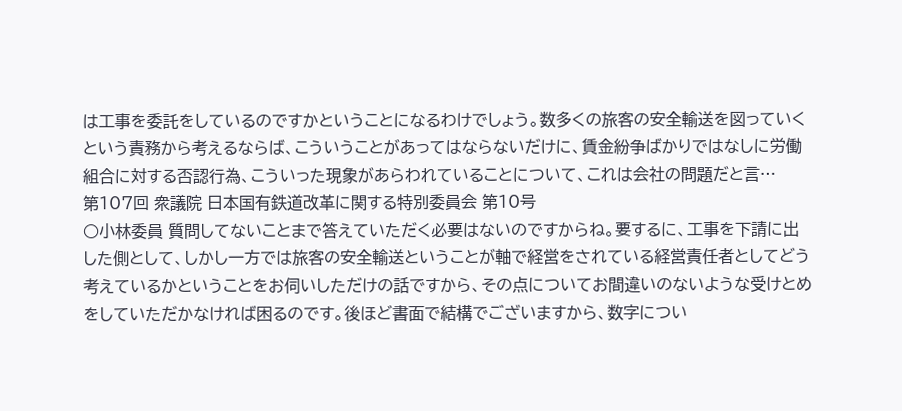は工事を委託をしているのですかということになるわけでしょう。数多くの旅客の安全輸送を図っていくという責務から考えるならば、こういうことがあってはならないだけに、賃金紛争ばかりではなしに労働組合に対する否認行為、こういった現象があらわれていることについて、これは会社の問題だと言…
第107回 衆議院 日本国有鉄道改革に関する特別委員会 第10号
○小林委員 質問してないことまで答えていただく必要はないのですからね。要するに、工事を下請に出した側として、しかし一方では旅客の安全輸送ということが軸で経営をされている経営責任者としてどう考えているかということをお伺いしただけの話ですから、その点についてお間違いのないような受けとめをしていただかなければ困るのです。後ほど書面で結構でございますから、数字につい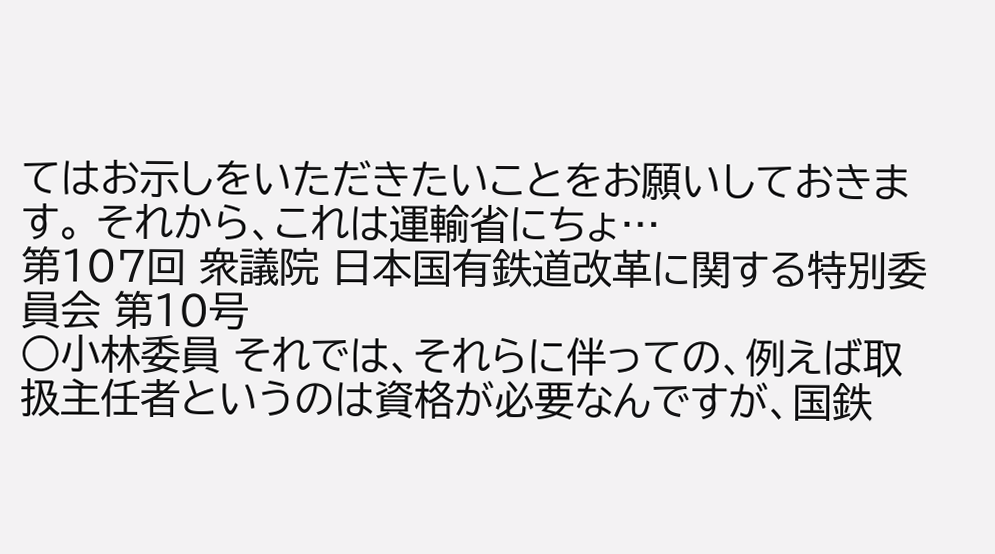てはお示しをいただきたいことをお願いしておきます。 それから、これは運輸省にちょ…
第107回 衆議院 日本国有鉄道改革に関する特別委員会 第10号
○小林委員 それでは、それらに伴っての、例えば取扱主任者というのは資格が必要なんですが、国鉄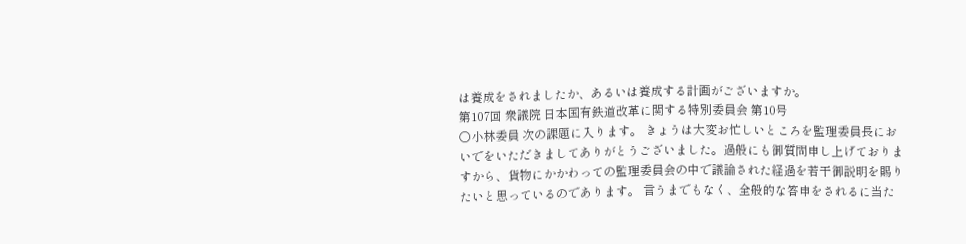は養成をされましたか、あるいは養成する計画がございますか。
第107回 衆議院 日本国有鉄道改革に関する特別委員会 第10号
○小林委員 次の課題に入ります。 きょうは大変お忙しいところを監理委員長においでをいただきましてありがとうございました。過般にも御質問申し上げておりますから、貨物にかかわっての監理委員会の中で議論された経過を若干御説明を賜りたいと思っているのであります。 言うまでもなく、全般的な答申をされるに当た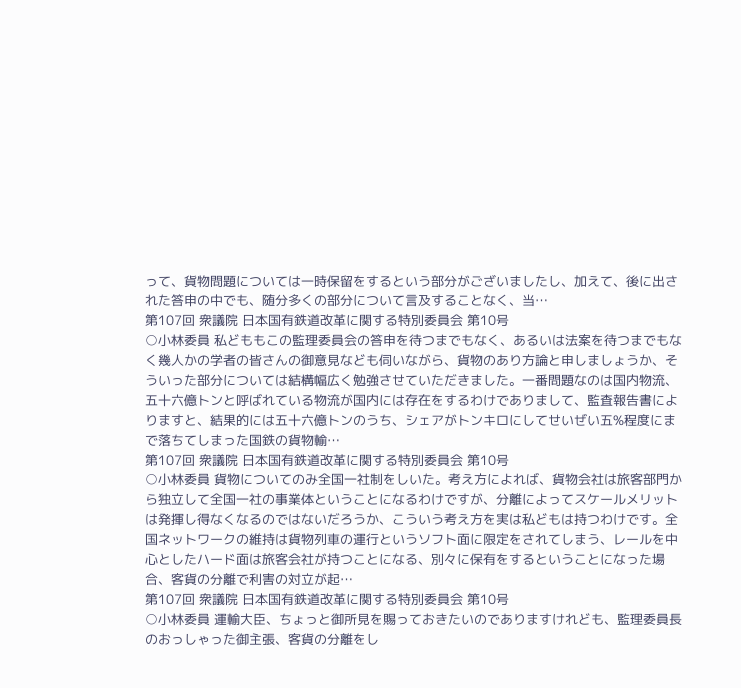って、貨物問題については一時保留をするという部分がございましたし、加えて、後に出された答申の中でも、随分多くの部分について言及することなく、当…
第107回 衆議院 日本国有鉄道改革に関する特別委員会 第10号
○小林委員 私どももこの監理委員会の答申を待つまでもなく、あるいは法案を待つまでもなく幾人かの学者の皆さんの御意見なども伺いながら、貨物のあり方論と申しましょうか、そういった部分については結構幅広く勉強させていただきました。一番問題なのは国内物流、五十六億トンと呼ばれている物流が国内には存在をするわけでありまして、監査報告書によりますと、結果的には五十六億トンのうち、シェアがトンキロにしてせいぜい五%程度にまで落ちてしまった国鉄の貨物輸…
第107回 衆議院 日本国有鉄道改革に関する特別委員会 第10号
○小林委員 貨物についてのみ全国一社制をしいた。考え方によれば、貨物会社は旅客部門から独立して全国一社の事業体ということになるわけですが、分離によってスケールメリットは発揮し得なくなるのではないだろうか、こういう考え方を実は私どもは持つわけです。全国ネットワークの維持は貨物列車の運行というソフト面に限定をされてしまう、レールを中心としたハード面は旅客会社が持つことになる、別々に保有をするということになった場合、客貨の分離で利害の対立が起…
第107回 衆議院 日本国有鉄道改革に関する特別委員会 第10号
○小林委員 運輸大臣、ちょっと御所見を賜っておきたいのでありますけれども、監理委員長のおっしゃった御主張、客貨の分離をし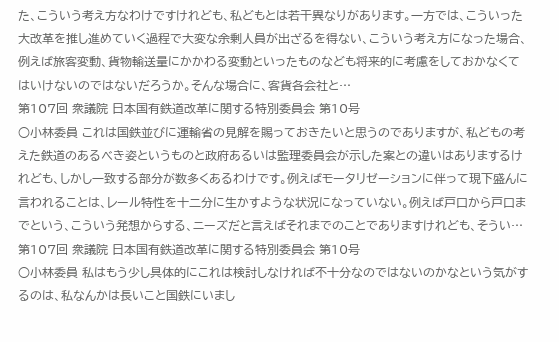た、こういう考え方なわけですけれども、私どもとは若干異なりがあります。一方では、こういった大改革を推し進めていく過程で大変な余剰人員が出ざるを得ない、こういう考え方になった場合、例えば旅客変動、貨物輸送量にかかわる変動といったものなども将来的に考慮をしておかなくてはいけないのではないだろうか。そんな場合に、客貨各会社と…
第107回 衆議院 日本国有鉄道改革に関する特別委員会 第10号
○小林委員 これは国鉄並びに運輸省の見解を賜っておきたいと思うのでありますが、私どもの考えた鉄道のあるべき姿というものと政府あるいは監理委員会が示した案との違いはありまするけれども、しかし一致する部分が数多くあるわけです。例えばモータリゼーションに伴って現下盛んに言われることは、レール特性を十二分に生かすような状況になっていない。例えば戸口から戸口までという、こういう発想からする、ニーズだと言えばそれまでのことでありますけれども、そうい…
第107回 衆議院 日本国有鉄道改革に関する特別委員会 第10号
○小林委員 私はもう少し具体的にこれは検討しなければ不十分なのではないのかなという気がするのは、私なんかは長いこと国鉄にいまし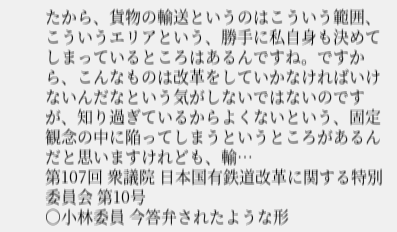たから、貨物の輸送というのはこういう範囲、こういうエリアという、勝手に私自身も決めてしまっているところはあるんですね。ですから、こんなものは改革をしていかなければいけないんだなという気がしないではないのですが、知り過ぎているからよくないという、固定観念の中に陥ってしまうというところがあるんだと思いますけれども、輸…
第107回 衆議院 日本国有鉄道改革に関する特別委員会 第10号
○小林委員 今答弁されたような形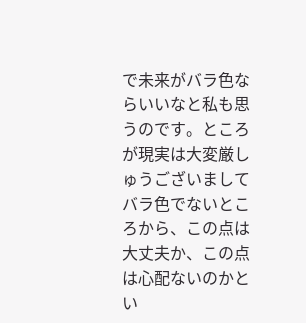で未来がバラ色ならいいなと私も思うのです。ところが現実は大変厳しゅうございましてバラ色でないところから、この点は大丈夫か、この点は心配ないのかとい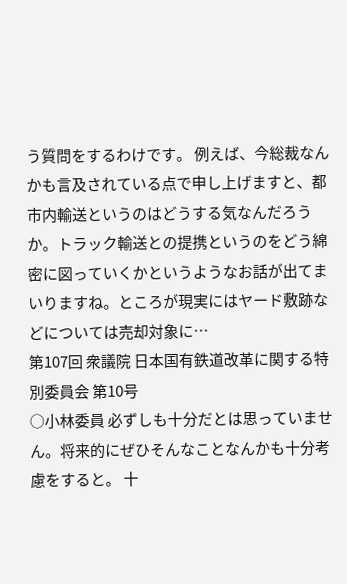う質問をするわけです。 例えば、今総裁なんかも言及されている点で申し上げますと、都市内輸送というのはどうする気なんだろうか。トラック輸送との提携というのをどう綿密に図っていくかというようなお話が出てまいりますね。ところが現実にはヤード敷跡などについては売却対象に…
第107回 衆議院 日本国有鉄道改革に関する特別委員会 第10号
○小林委員 必ずしも十分だとは思っていません。将来的にぜひそんなことなんかも十分考慮をすると。 十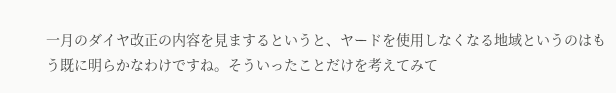一月のダイヤ改正の内容を見まするというと、ヤードを使用しなくなる地域というのはもう既に明らかなわけですね。そういったことだけを考えてみて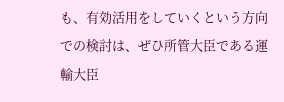も、有効活用をしていくという方向での検討は、ぜひ所管大臣である運輸大臣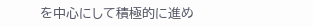を中心にして積極的に進め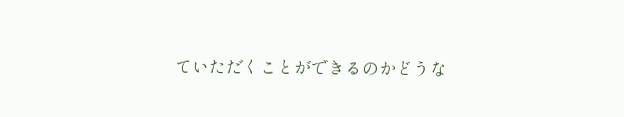ていただくことができるのかどうな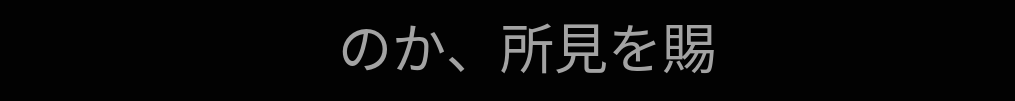のか、所見を賜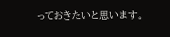っておきたいと思います。